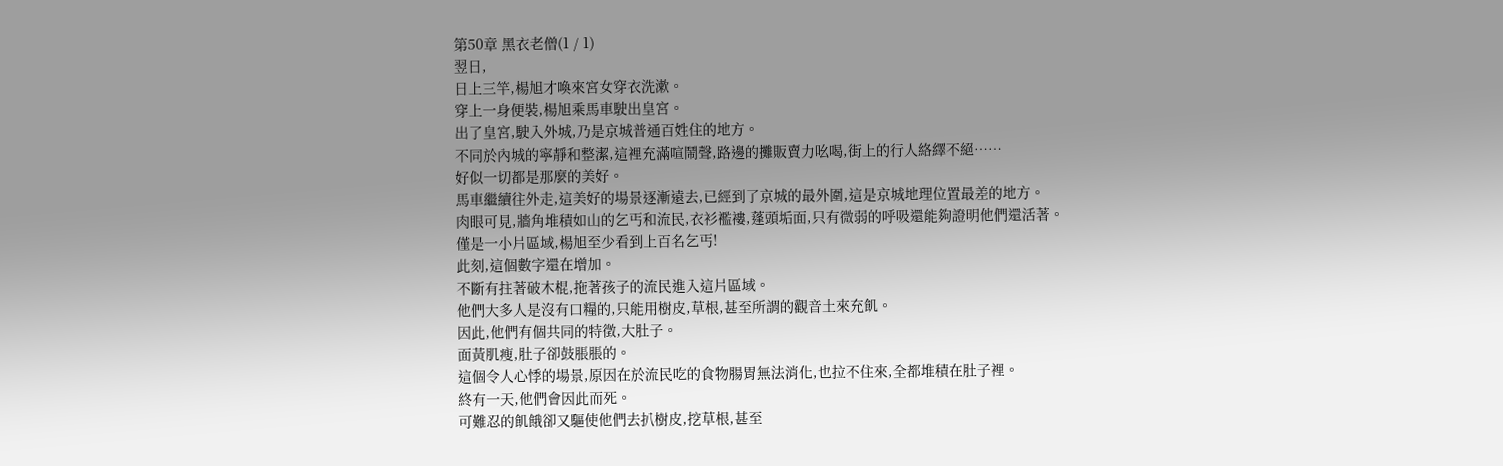第50章 黑衣老僧(1 / 1)
翌日,
日上三竿,楊旭才喚來宮女穿衣洗漱。
穿上一身便裝,楊旭乘馬車駛出皇宮。
出了皇宮,駛入外城,乃是京城普通百姓住的地方。
不同於內城的寧靜和整潔,這裡充滿喧鬧聲,路邊的攤販賣力吆喝,街上的行人絡繹不絕……
好似一切都是那麼的美好。
馬車繼續往外走,這美好的場景逐漸遠去,已經到了京城的最外圍,這是京城地理位置最差的地方。
肉眼可見,牆角堆積如山的乞丐和流民,衣衫襤褸,蓬頭垢面,只有微弱的呼吸還能夠證明他們還活著。
僅是一小片區域,楊旭至少看到上百名乞丐!
此刻,這個數字還在增加。
不斷有拄著破木棍,拖著孩子的流民進入這片區域。
他們大多人是沒有口糧的,只能用樹皮,草根,甚至所謂的觀音土來充飢。
因此,他們有個共同的特徵,大肚子。
面黃肌瘦,肚子卻鼓脹脹的。
這個令人心悸的場景,原因在於流民吃的食物腸胃無法消化,也拉不住來,全都堆積在肚子裡。
終有一天,他們會因此而死。
可難忍的飢餓卻又驅使他們去扒樹皮,挖草根,甚至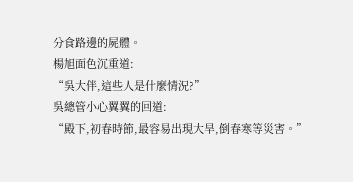分食路邊的屍體。
楊旭面色沉重道:
“吳大伴,這些人是什麼情況?”
吳總管小心翼翼的回道:
“殿下,初春時節,最容易出現大旱,倒春寒等災害。”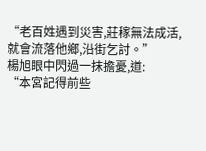“老百姓遇到災害,莊稼無法成活,就會流落他鄉,沿街乞討。”
楊旭眼中閃過一抹擔憂,道:
“本宮記得前些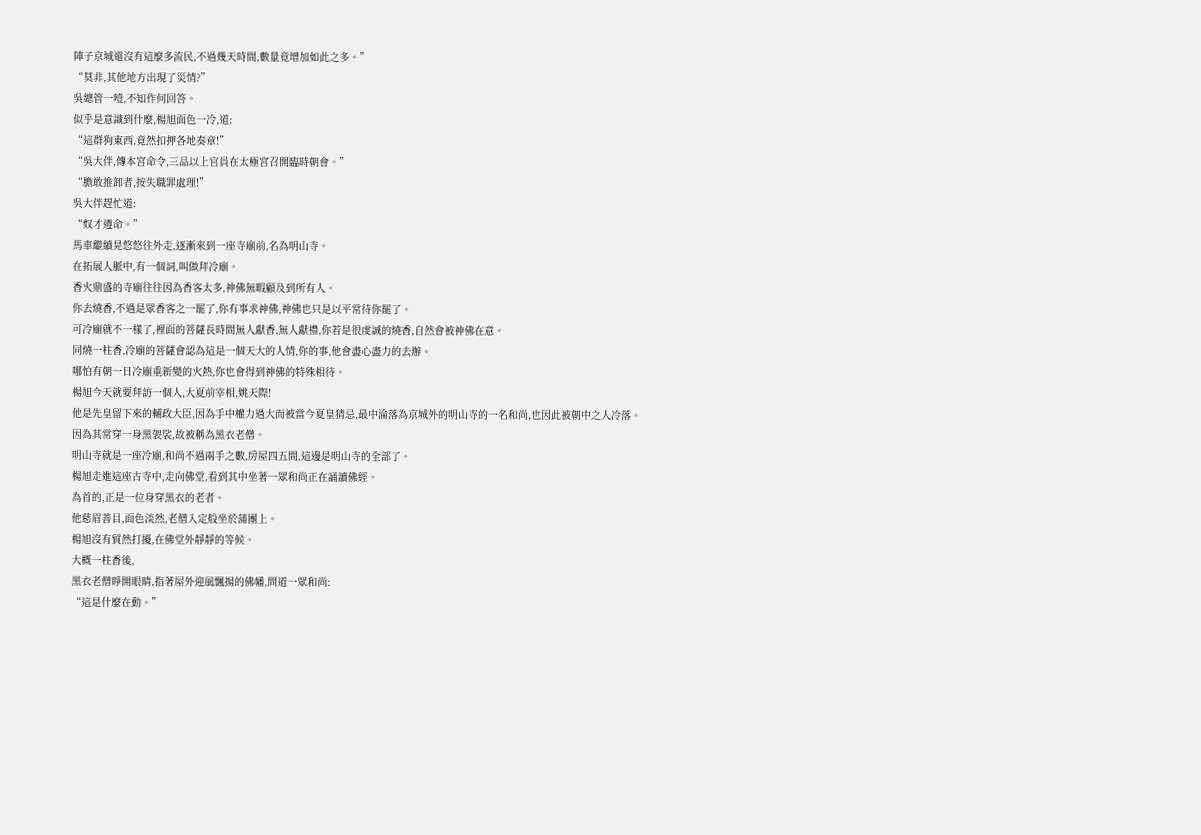陣子京城還沒有這麼多流民,不過幾天時間,數量竟增加如此之多。”
“莫非,其他地方出現了災情?”
吳總管一噎,不知作何回答。
似乎是意識到什麼,楊旭面色一冷,道:
“這群狗東西,竟然扣押各地奏章!”
“吳大伴,傳本宮命令,三品以上官員在太極宮召開臨時朝會。”
“膽敢推卸者,按失職罪處理!”
吳大伴趕忙道:
“奴才遵命。”
馬車繼續晃悠悠往外走,逐漸來到一座寺廟前,名為明山寺。
在拓展人脈中,有一個詞,叫做拜冷廟。
香火鼎盛的寺廟往往因為香客太多,神佛無暇顧及到所有人。
你去燒香,不過是眾香客之一罷了,你有事求神佛,神佛也只是以平常待你罷了。
可冷廟就不一樣了,裡面的菩薩長時間無人獻香,無人獻禮,你若是很虔誠的燒香,自然會被神佛在意。
同燒一柱香,冷廟的菩薩會認為這是一個天大的人情,你的事,他會盡心盡力的去辦。
哪怕有朝一日冷廟重新變的火熱,你也會得到神佛的特殊相待。
楊旭今天就要拜訪一個人,大夏前宰相,姚天際!
他是先皇留下來的輔政大臣,因為手中權力過大而被當今夏皇猜忌,最中淪落為京城外的明山寺的一名和尚,也因此被朝中之人冷落。
因為其常穿一身黑袈裟,故被稱為黑衣老僧。
明山寺就是一座冷廟,和尚不過兩手之數,房屋四五間,這邊是明山寺的全部了。
楊旭走進這座古寺中,走向佛堂,看到其中坐著一眾和尚正在誦讀佛經。
為首的,正是一位身穿黑衣的老者。
他慈眉善目,面色淡然,老僧入定般坐於蒲團上。
楊旭沒有貿然打擾,在佛堂外靜靜的等候。
大概一柱香後,
黑衣老僧睜開眼睛,指著屋外迎風飄揚的佛幡,問道一眾和尚:
“這是什麼在動。”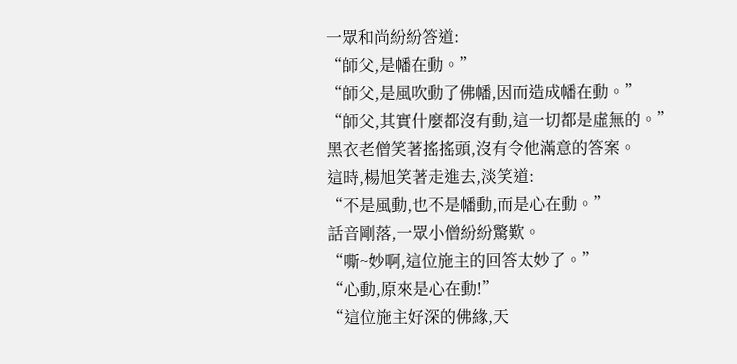一眾和尚紛紛答道:
“師父,是幡在動。”
“師父,是風吹動了佛幡,因而造成幡在動。”
“師父,其實什麼都沒有動,這一切都是虛無的。”
黑衣老僧笑著搖搖頭,沒有令他滿意的答案。
這時,楊旭笑著走進去,淡笑道:
“不是風動,也不是幡動,而是心在動。”
話音剛落,一眾小僧紛紛驚歎。
“嘶~妙啊,這位施主的回答太妙了。”
“心動,原來是心在動!”
“這位施主好深的佛緣,天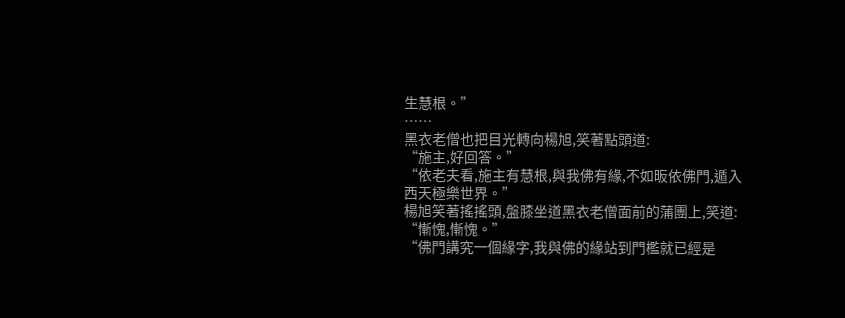生慧根。”
……
黑衣老僧也把目光轉向楊旭,笑著點頭道:
“施主,好回答。”
“依老夫看,施主有慧根,與我佛有緣,不如昄依佛門,遁入西天極樂世界。”
楊旭笑著搖搖頭,盤膝坐道黑衣老僧面前的蒲團上,笑道:
“慚愧,慚愧。”
“佛門講究一個緣字,我與佛的緣站到門檻就已經是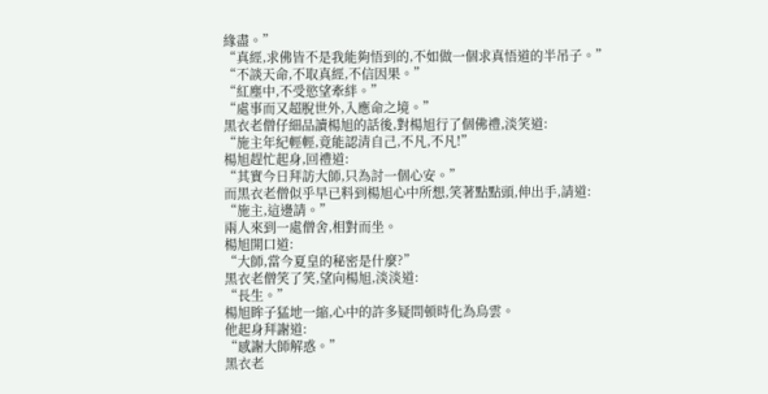緣盡。”
“真經,求佛皆不是我能夠悟到的,不如做一個求真悟道的半吊子。”
“不談天命,不取真經,不信因果。”
“紅塵中,不受慾望牽絆。”
“處事而又超脫世外,入應命之境。”
黑衣老僧仔細品讀楊旭的話後,對楊旭行了個佛禮,淡笑道:
“施主年紀輕輕,竟能認清自己,不凡,不凡!”
楊旭趕忙起身,回禮道:
“其實今日拜訪大師,只為討一個心安。”
而黑衣老僧似乎早已料到楊旭心中所想,笑著點點頭,伸出手,請道:
“施主,這邊請。”
兩人來到一處僧舍,相對而坐。
楊旭開口道:
“大師,當今夏皇的秘密是什麼?”
黑衣老僧笑了笑,望向楊旭,淡淡道:
“長生。”
楊旭眸子猛地一縮,心中的許多疑問頓時化為烏雲。
他起身拜謝道:
“感謝大師解惑。”
黑衣老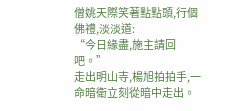僧姚天際笑著點點頭,行個佛禮,淡淡道:
“今日緣盡,施主請回吧。”
走出明山寺,楊旭拍拍手,一命暗衛立刻從暗中走出。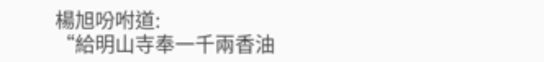楊旭吩咐道:
“給明山寺奉一千兩香油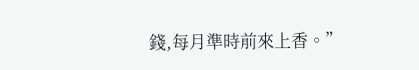錢,每月準時前來上香。”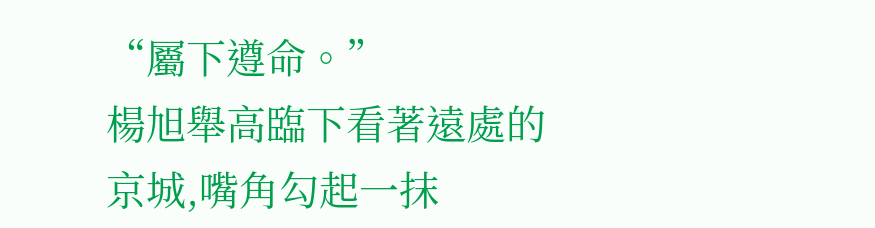“屬下遵命。”
楊旭舉高臨下看著遠處的京城,嘴角勾起一抹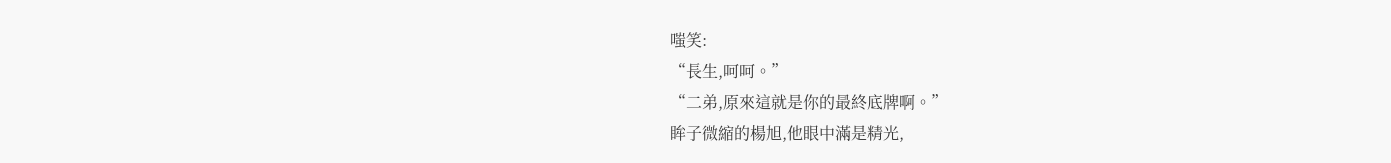嗤笑:
“長生,呵呵。”
“二弟,原來這就是你的最終底牌啊。”
眸子微縮的楊旭,他眼中滿是精光,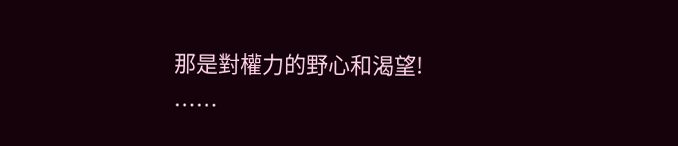那是對權力的野心和渴望!
……